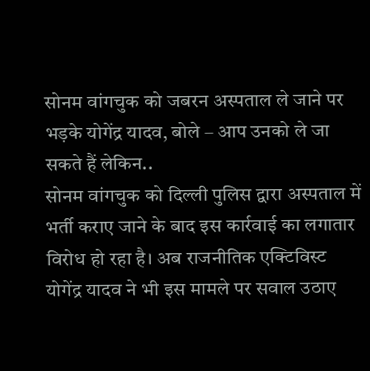सोनम वांगचुक को जबरन अस्पताल ले जाने पर भड़के योगेंद्र यादव, बोले – आप उनको ले जा सकते हैं लेकिन..
सोनम वांगचुक को दिल्ली पुलिस द्वारा अस्पताल में भर्ती कराए जाने के बाद इस कार्रवाई का लगातार विरोध हो रहा है। अब राजनीतिक एक्टिविस्ट योगेंद्र यादव ने भी इस मामले पर सवाल उठाए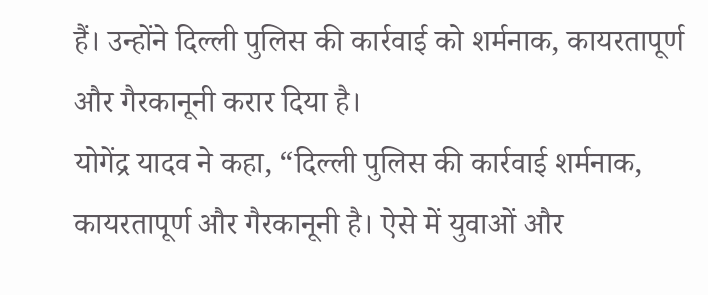हैं। उन्होंने दिल्ली पुलिस की कार्रवाई को शर्मनाक, कायरतापूर्ण और गैरकानूनी करार दिया है।
योगेंद्र यादव ने कहा, “दिल्ली पुलिस की कार्रवाई शर्मनाक, कायरतापूर्ण और गैरकानूनी है। ऐसे में युवाओं और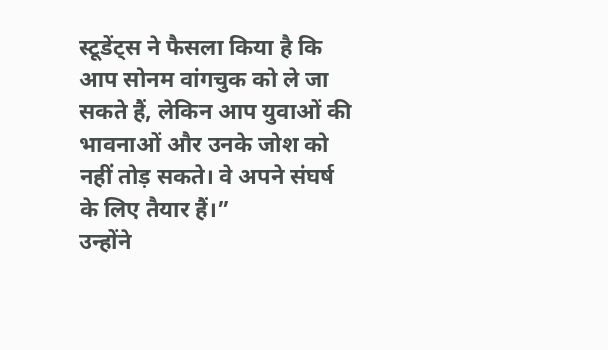स्टूडेंट्स ने फैसला किया है कि आप सोनम वांगचुक को ले जा सकते हैं, लेकिन आप युवाओं की भावनाओं और उनके जोश को नहीं तोड़ सकते। वे अपने संघर्ष के लिए तैयार हैं।”
उन्होंने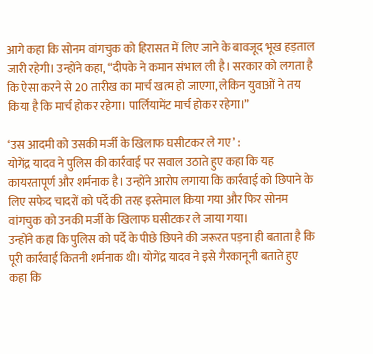आगे कहा कि सोनम वांगचुक को हिरासत में लिए जाने के बावजूद भूख हड़ताल जारी रहेगी। उन्होंने कहा, “दीपके ने कमान संभाल ली है। सरकार को लगता है कि ऐसा करने से 20 तारीख का मार्च खत्म हो जाएगा, लेकिन युवाओं ने तय किया है कि मार्च होकर रहेगा। पार्लियामेंट मार्च होकर रहेगा।”

‘उस आदमी को उसकी मर्जी के खिलाफ घसीटकर ले गए’ :
योगेंद्र यादव ने पुलिस की कार्रवाई पर सवाल उठाते हुए कहा कि यह कायरतापूर्ण और शर्मनाक है। उन्होंने आरोप लगाया कि कार्रवाई को छिपाने के लिए सफेद चादरों को पर्दे की तरह इस्तेमाल किया गया और फिर सोनम वांगचुक को उनकी मर्जी के खिलाफ घसीटकर ले जाया गया।
उन्होंने कहा कि पुलिस को पर्दे के पीछे छिपने की जरूरत पड़ना ही बताता है कि पूरी कार्रवाई कितनी शर्मनाक थी। योगेंद्र यादव ने इसे गैरकानूनी बताते हुए कहा कि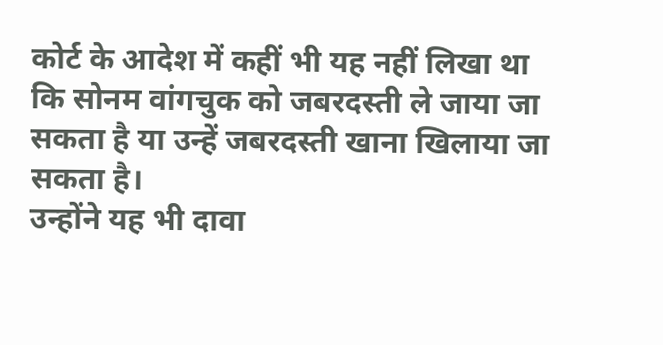कोर्ट के आदेश में कहीं भी यह नहीं लिखा था कि सोनम वांगचुक को जबरदस्ती ले जाया जा सकता है या उन्हें जबरदस्ती खाना खिलाया जा सकता है।
उन्होंने यह भी दावा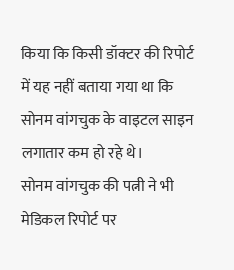किया कि किसी डॉक्टर की रिपोर्ट में यह नहीं बताया गया था कि सोनम वांगचुक के वाइटल साइन लगातार कम हो रहे थे।
सोनम वांगचुक की पत्नी ने भी मेडिकल रिपोर्ट पर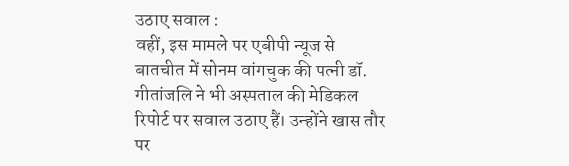उठाए सवाल :
वहीं, इस मामले पर एबीपी न्यूज से बातचीत में सोनम वांगचुक की पत्नी डॉ. गीतांजलि ने भी अस्पताल की मेडिकल रिपोर्ट पर सवाल उठाए हैं। उन्होंने खास तौर पर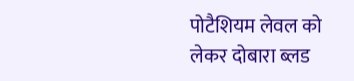पोटैशियम लेवल को लेकर दोबारा ब्लड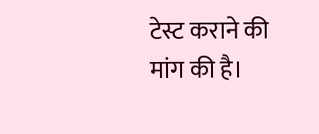टेस्ट कराने की मांग की है।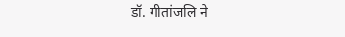डॉ. गीतांजलि ने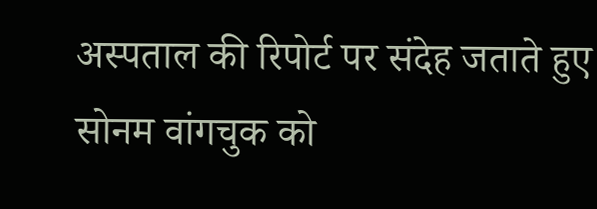अस्पताल की रिपोर्ट पर संदेह जताते हुए सोनम वांगचुक को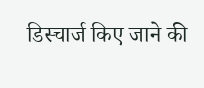डिस्चार्ज किए जाने की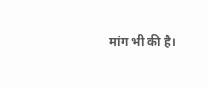मांग भी की है।